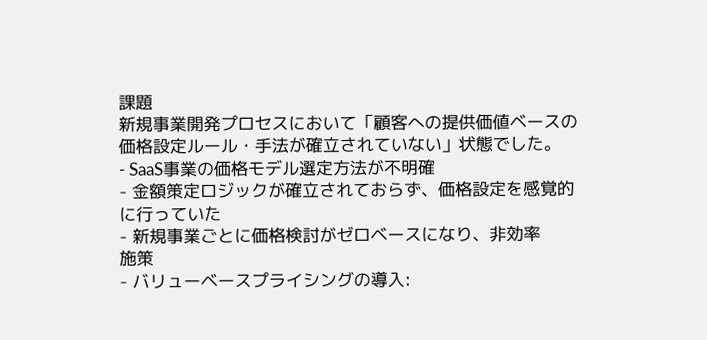課題
新規事業開発プロセスにおいて「顧客への提供価値ベースの価格設定ルール・手法が確立されていない」状態でした。
- SaaS事業の価格モデル選定方法が不明確
- 金額策定ロジックが確立されておらず、価格設定を感覚的に行っていた
- 新規事業ごとに価格検討がゼロベースになり、非効率
施策
- バリューベースプライシングの導入: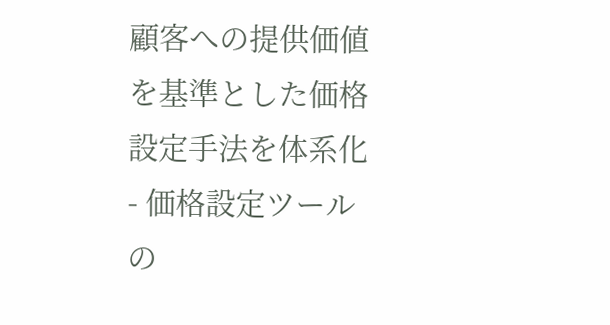顧客への提供価値を基準とした価格設定手法を体系化
- 価格設定ツールの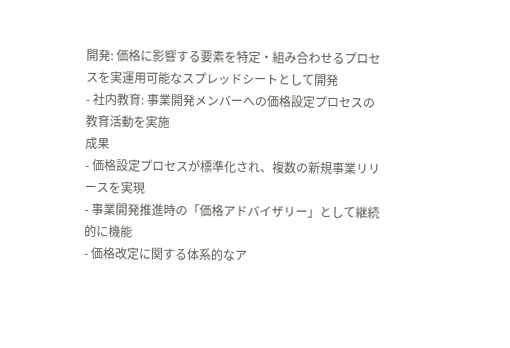開発: 価格に影響する要素を特定・組み合わせるプロセスを実運用可能なスプレッドシートとして開発
- 社内教育: 事業開発メンバーへの価格設定プロセスの教育活動を実施
成果
- 価格設定プロセスが標準化され、複数の新規事業リリースを実現
- 事業開発推進時の「価格アドバイザリー」として継続的に機能
- 価格改定に関する体系的なア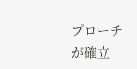プローチが確立